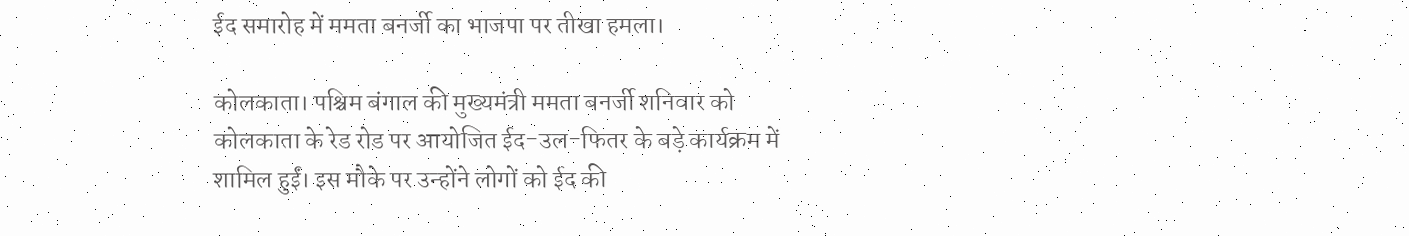ईद समारोह में ममता बनर्जी का भाजपा पर तीखा हमला।

कोलकाता। पश्चिम बंगाल की मुख्यमंत्री ममता बनर्जी शनिवार को कोलकाता के रेड रोड पर आयोजित ईद-उल-फितर के बड़े कार्यक्रम में शामिल हुईं। इस मौके पर उन्होंने लोगों को ईद की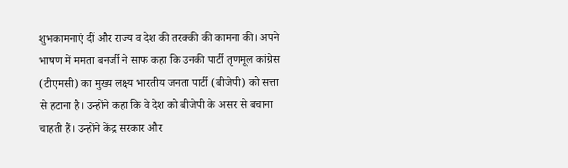शुभकामनाएं दीं और राज्य व देश की तरक्की की कामना की। अपने भाषण में ममता बनर्जी ने साफ कहा कि उनकी पार्टी तृणमूल कांग्रेस (टीएमसी) का मुख्य लक्ष्य भारतीय जनता पार्टी (बीजेपी) को सत्ता से हटाना है। उन्होंने कहा कि वे देश को बीजेपी के असर से बचाना चाहती हैं। उन्होंने केंद्र सरकार और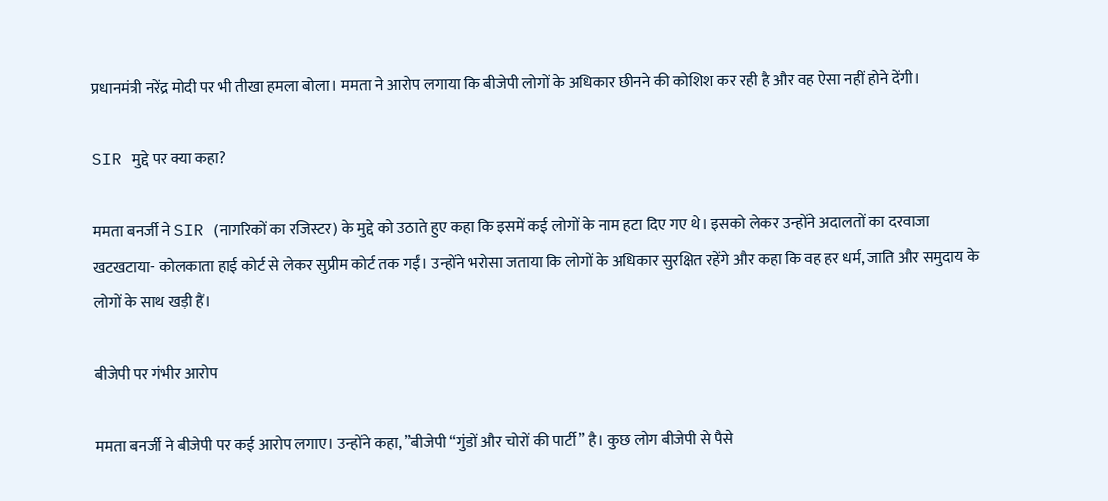प्रधानमंत्री नरेंद्र मोदी पर भी तीखा हमला बोला। ममता ने आरोप लगाया कि बीजेपी लोगों के अधिकार छीनने की कोशिश कर रही है और वह ऐसा नहीं होने देंगी।

SIR मुद्दे पर क्या कहा?

ममता बनर्जी ने SIR (नागरिकों का रजिस्टर) के मुद्दे को उठाते हुए कहा कि इसमें कई लोगों के नाम हटा दिए गए थे। इसको लेकर उन्होंने अदालतों का दरवाजा खटखटाया- कोलकाता हाई कोर्ट से लेकर सुप्रीम कोर्ट तक गईं। उन्होंने भरोसा जताया कि लोगों के अधिकार सुरक्षित रहेंगे और कहा कि वह हर धर्म, जाति और समुदाय के लोगों के साथ खड़ी हैं।

बीजेपी पर गंभीर आरोप

ममता बनर्जी ने बीजेपी पर कई आरोप लगाए। उन्होंने कहा, ”बीजेपी “गुंडों और चोरों की पार्टी” है। कुछ लोग बीजेपी से पैसे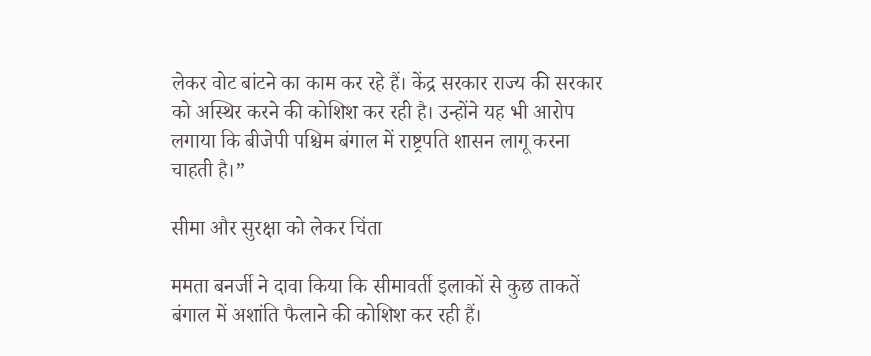लेकर वोट बांटने का काम कर रहे हैं। केंद्र सरकार राज्य की सरकार को अस्थिर करने की कोशिश कर रही है। उन्होंने यह भी आरोप लगाया कि बीजेपी पश्चिम बंगाल में राष्ट्रपति शासन लागू करना चाहती है।”

सीमा और सुरक्षा को लेकर चिंता

ममता बनर्जी ने दावा किया कि सीमावर्ती इलाकों से कुछ ताकतें बंगाल में अशांति फैलाने की कोशिश कर रही हैं।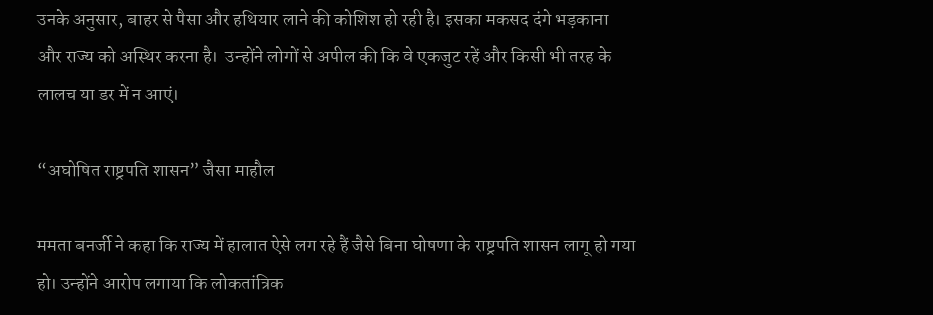उनके अनुसार, बाहर से पैसा और हथियार लाने की कोशिश हो रही है। इसका मकसद दंगे भड़काना और राज्य को अस्थिर करना है।  उन्होंने लोगों से अपील की कि वे एकजुट रहें और किसी भी तरह के लालच या डर में न आएं।

“अघोषित राष्ट्रपति शासन” जैसा माहौल

ममता बनर्जी ने कहा कि राज्य में हालात ऐसे लग रहे हैं जैसे बिना घोषणा के राष्ट्रपति शासन लागू हो गया हो। उन्होंने आरोप लगाया कि लोकतांत्रिक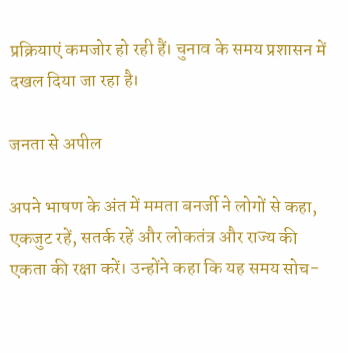प्रक्रियाएं कमजोर हो रही हैं। चुनाव के समय प्रशासन में दखल दिया जा रहा है।

जनता से अपील

अपने भाषण के अंत में ममता बनर्जी ने लोगों से कहा, एकजुट रहें, सतर्क रहें और लोकतंत्र और राज्य की एकता की रक्षा करें। उन्होंने कहा कि यह समय सोच-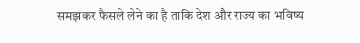समझकर फैसले लेने का है ताकि देश और राज्य का भविष्य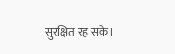सुरक्षित रह सके।